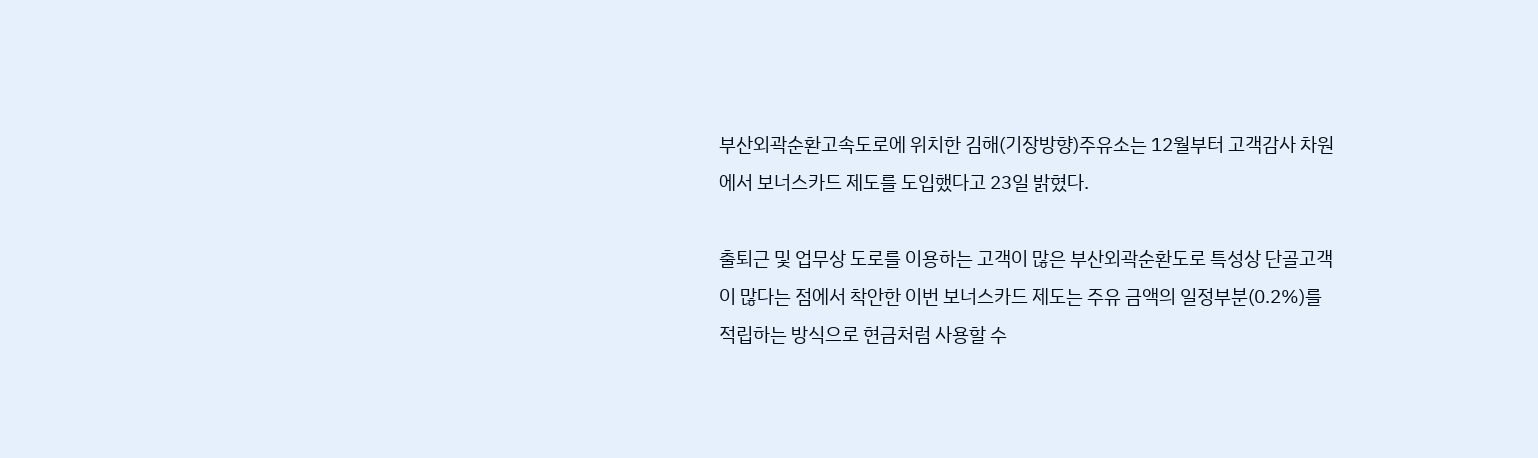부산외곽순환고속도로에 위치한 김해(기장방향)주유소는 12월부터 고객감사 차원에서 보너스카드 제도를 도입했다고 23일 밝혔다.

출퇴근 및 업무상 도로를 이용하는 고객이 많은 부산외곽순환도로 특성상 단골고객이 많다는 점에서 착안한 이번 보너스카드 제도는 주유 금액의 일정부분(0.2%)를 적립하는 방식으로 현금처럼 사용할 수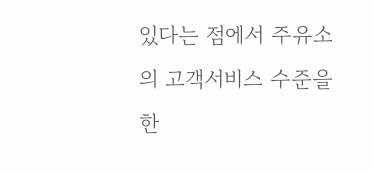있다는 점에서 주유소의 고객서비스 수준을 한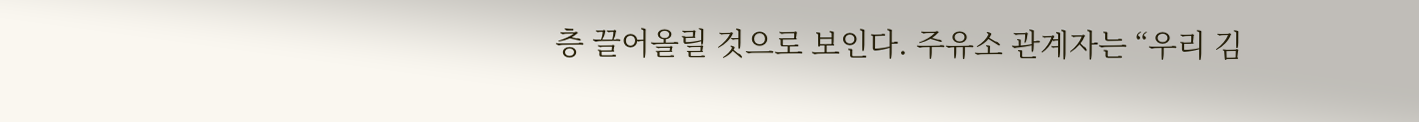층 끌어올릴 것으로 보인다. 주유소 관계자는 “우리 김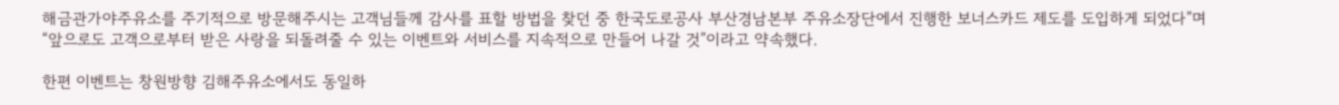해금관가야주유소를 주기적으로 방문해주시는 고객님들께 감사를 표할 방법을 찾던 중 한국도로공사 부산경남본부 주유소장단에서 진행한 보너스카드 제도를 도입하게 되었다”며 “앞으로도 고객으로부터 받은 사랑을 되돌려줄 수 있는 이벤트와 서비스를 지속적으로 만들어 나갈 것”이라고 약속했다.

한편 이벤트는 창원방향 김해주유소에서도 동일하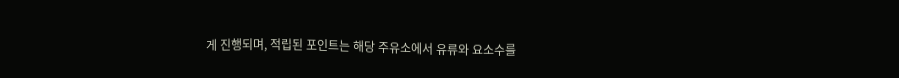게 진행되며, 적립된 포인트는 해당 주유소에서 유류와 요소수를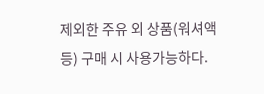제외한 주유 외 상품(워셔액 등) 구매 시 사용가능하다.